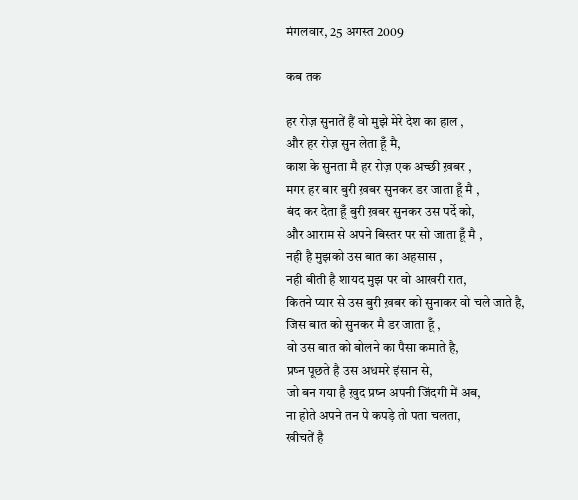मंगलवार, 25 अगस्त 2009

कब तक

हर रोज़ सुनातें हैं वो मुझे मेरे देश का हाल ,
और हर रोज़ सुन लेता हूँ मै,
काश के सुनता मै हर रोज़ एक अच्छी ख़बर ,
मगर हर बार बुरी ख़बर सुनकर डर जाता हूँ मै ,
बंद कर देता हूँ बुरी ख़बर सुनकर उस पर्दे को,
और आराम से अपने बिस्तर पर सो जाता हूँ मै ,
नही है मुझको उस बात का अहसास ,
नही बीती है शायद मुझ पर वो आखरी रात,
कितने प्यार से उस बुरी ख़बर को सुनाकर वो चले जाते है,
जिस बात को सुनकर मै डर जाता हूँ ,
वो उस बात को बोलने का पैसा कमाते है,
प्रष्न पूछते है उस अधमरे इंसान से,
जो बन गया है ख़ुद प्रष्न अपनी जिंदगी में अब,
ना होते अपने तन पे कपड़े तो पता चलता,
खीचतें है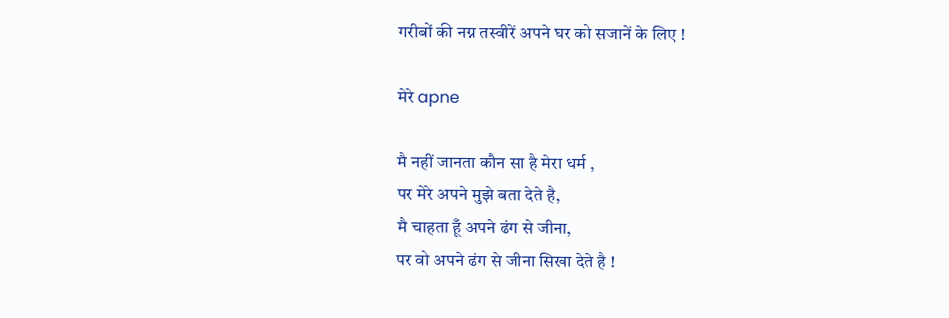गरीबों की नग्न तस्वीरें अपने घर को सजानें के लिए !

मेरे apne

मै नहीं जानता कौन सा है मेरा धर्म ,
पर मेरे अपने मुझे बता देते है,
मै चाहता हूँ अपने ढंग से जीना,
पर वो अपने ढंग से जीना सिखा देते है !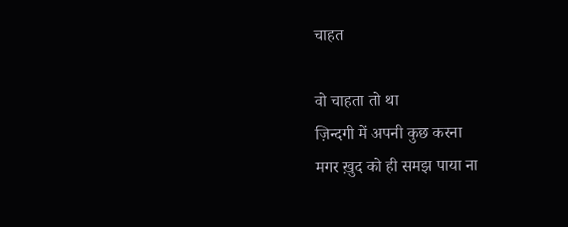चाहत

वो चाहता तो था
ज़िन्दगी में अपनी कुछ करना
मगर ख़ुद को ही समझ पाया ना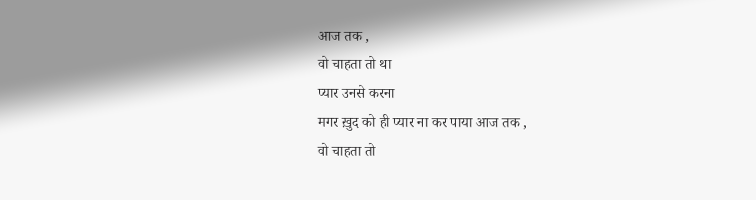आज तक ,
वो चाहता तो था
प्यार उनसे करना
मगर ख़ुद को ही प्यार ना कर पाया आज तक ,
वो चाहता तो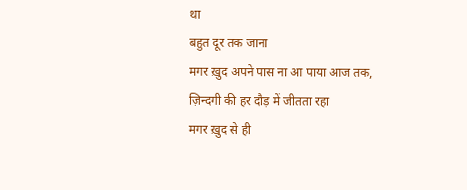था
बहुत दूर तक जाना
मगर ख़ुद अपने पास ना आ पाया आज तक,
ज़िन्दगी की हर दौड़ में जीतता रहा
मगर ख़ुद से ही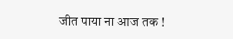जीत पाया ना आज तक !